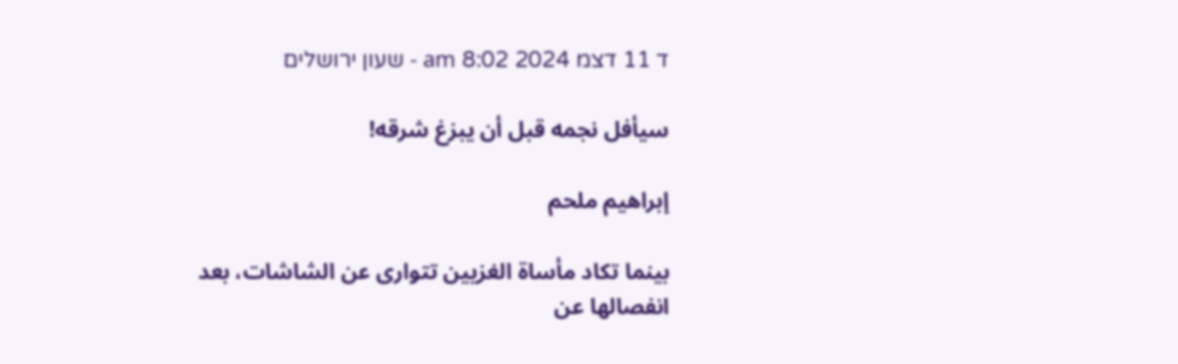ד 11 דצמ 2024 8:02 am - שעון ירושלים

سيأفل نجمه قبل أن يبزغ شرقه!

إبراهيم ملحم

بينما تكاد مأساة الغزيين تتوارى عن الشاشات، بعد انفصالها عن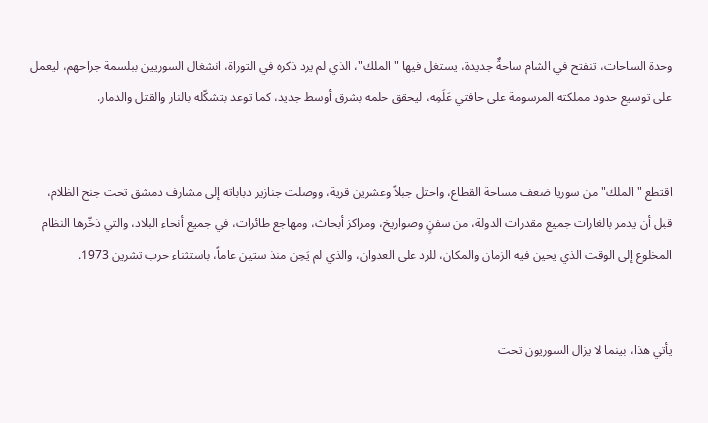وحدة الساحات، تنفتح في الشام ساحةٌ جديدة، يستغل فيها "الملك"، الذي لم يرد ذكره في التوراة، انشغال السوريين ببلسمة جراحهم، ليعمل على توسيع حدود مملكته المرسومة على حافتي عَلَمِه، ليحقق حلمه بشرق أوسط جديد، كما توعد بتشكّله بالنار والقتل والدمار.


اقتطع "الملك" من سوريا ضعف مساحة القطاع، واحتل جبلاً وعشرين قرية، ووصلت جنازير دباباته إلى مشارف دمشق تحت جنح الظلام، قبل أن يدمر بالغارات جميع مقدرات الدولة، من سفنٍ وصواريخ، ومراكز أبحاث، ومهاجع طائرات، في جميع أنحاء البلاد، والتي ذخّرها النظام المخلوع إلى الوقت الذي يحين فيه الزمان والمكان، للرد على العدوان، والذي لم يَحِن منذ ستين عاماً، باستثناء حرب تشرين 1973.


يأتي هذا، بينما لا يزال السوريون تحت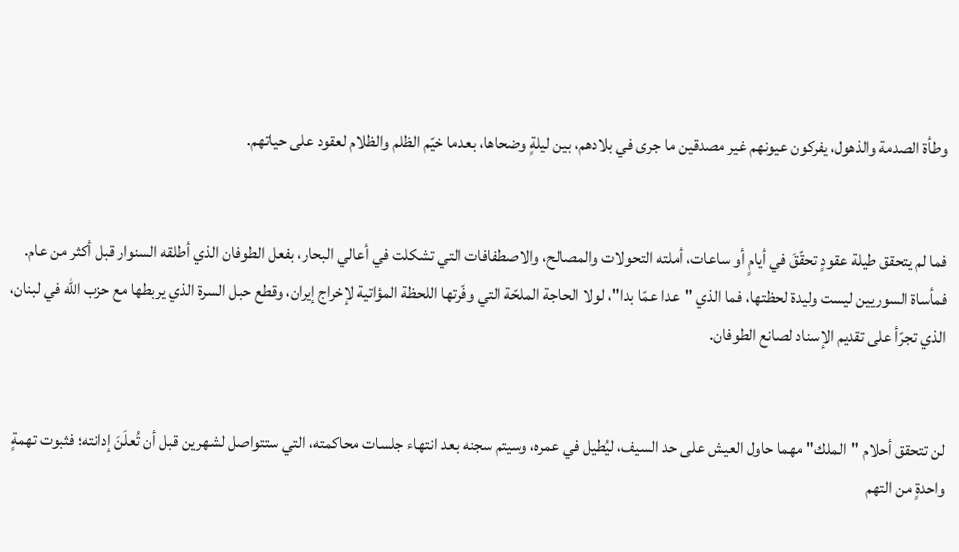وطأة الصدمة والذهول، يفركون عيونهم غير مصدقين ما جرى في بلادهم، بين ليلةٍ وضحاها، بعدما خيّم الظلم والظلام لعقود على حياتهم.


فما لم يتحقق طيلة عقودٍ تحقّقَ في أيامٍ أو ساعات، أملته التحولات والمصالح، والاصطفافات التي تشكلت في أعالي البحار، بفعل الطوفان الذي أطلقه السنوار قبل أكثر من عام. فمأساة السوريين ليست وليدة لحظتها، فما الذي "عدا عمّا بدا"، لولا الحاجة الملحّة التي وفّرتها اللحظة المؤاتية لإخراج إيران، وقطع حبل السرة الذي يربطها مع حزب الله في لبنان، الذي تجرّأ على تقديم الإسناد لصانع الطوفان.


لن تتحقق أحلام "الملك" مهما حاول العيش على حد السيف، ليُطيل في عمره، وسيتم سجنه بعد انتهاء جلسات محاكمته، التي ستتواصل لشهرين قبل أن تُعلَنَ إدانته؛ فثبوت تهمةٍ واحدةٍ من التهم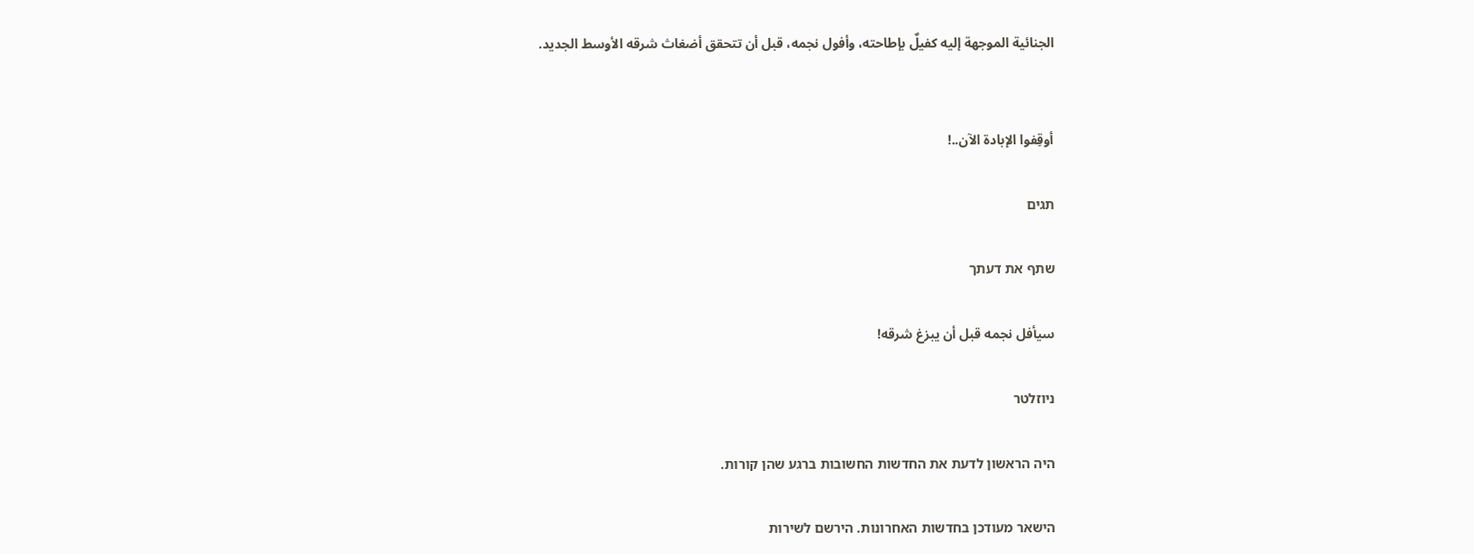الجنائية الموجهة إليه كفيلٌ بإطاحته، وأفول نجمه، قبل أن تتحقق أضغاث شرقه الأوسط الجديد.


أوقِفوا الإبادة الآن..!

תגים

שתף את דעתך

سيأفل نجمه قبل أن يبزغ شرقه!

ניוזלטר

היה הראשון לדעת את החדשות החשובות ברגע שהן קורות.

הישאר מעודכן בחדשות האחרונות. הירשם לשירות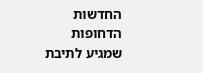החדשות הדחופות שמגיע לתיבת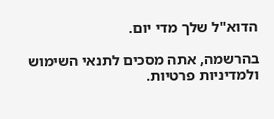הדוא"ל שלך מדי יום.

בהרשמה, אתה מסכים לתנאי השימוש ולמדיניות פרטיות.